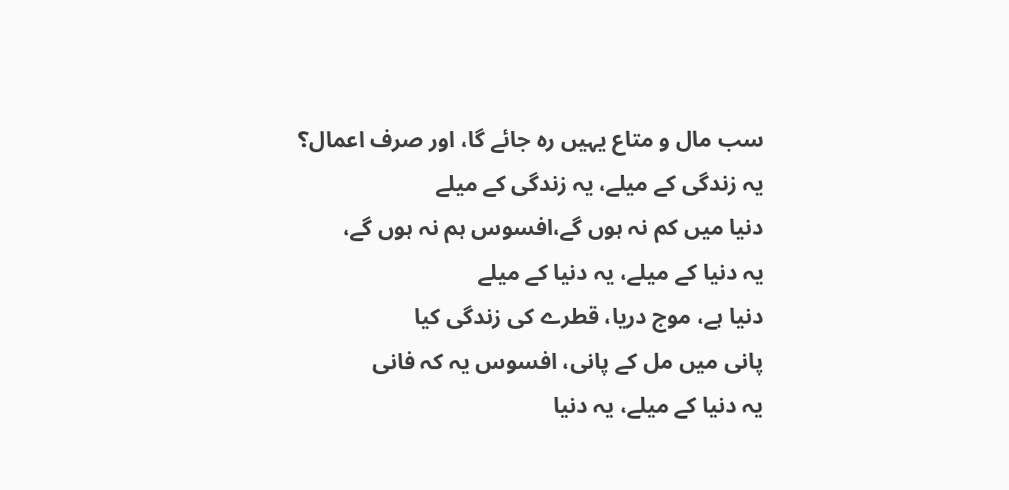سب مال و متاع یہیں رہ جائے گا، اور صرف اعمال؟
یہ زندگی کے میلے، یہ زندگی کے میلے
دنیا میں کم نہ ہوں گے،افسوس ہم نہ ہوں گے،
یہ دنیا کے میلے، یہ دنیا کے میلے
دنیا ہے، موج دریا، قطرے کی زندگی کیا
پانی میں مل کے پانی، افسوس یہ کہ فانی
یہ دنیا کے میلے، یہ دنیا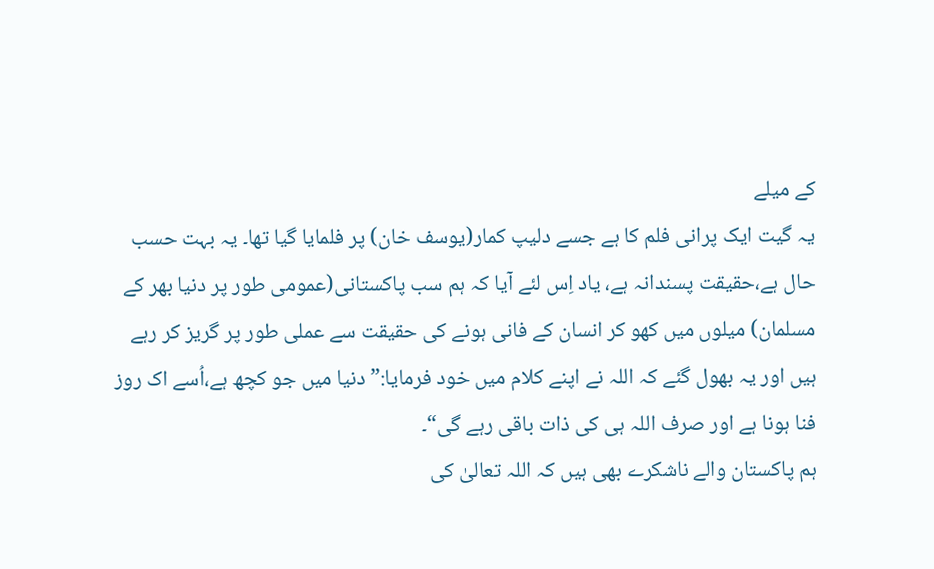کے میلے
یہ گیت ایک پرانی فلم کا ہے جسے دلیپ کمار(یوسف خان) پر فلمایا گیا تھا۔ یہ بہت حسب حال ہے،حقیقت پسندانہ ہے، یاد اِس لئے آیا کہ ہم سب پاکستانی(عمومی طور پر دنیا بھر کے مسلمان) میلوں میں کھو کر انسان کے فانی ہونے کی حقیقت سے عملی طور پر گریز کر رہے ہیں اور یہ بھول گئے کہ اللہ نے اپنے کلام میں خود فرمایا:”دنیا میں جو کچھ ہے،اُسے اک روز فنا ہونا ہے اور صرف اللہ ہی کی ذات باقی رہے گی“۔
ہم پاکستان والے ناشکرے بھی ہیں کہ اللہ تعالیٰ کی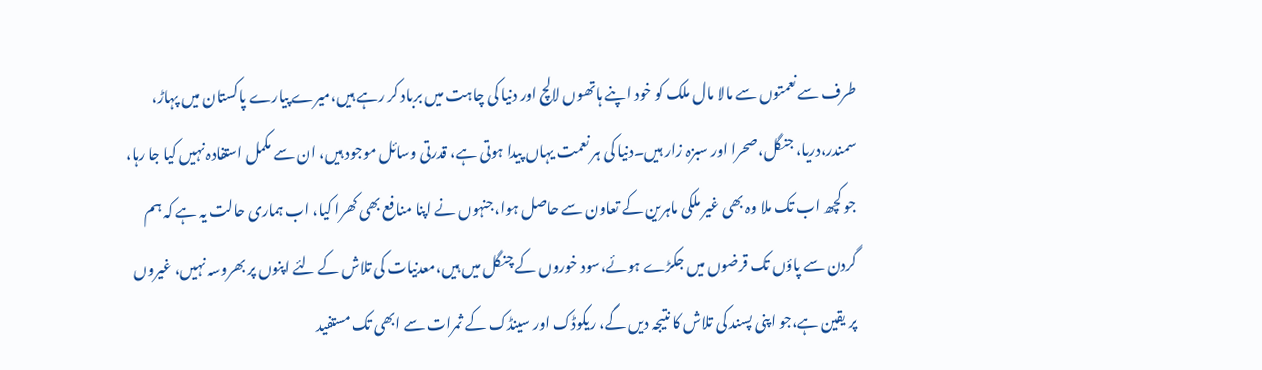طرف سے نعمتوں سے مالا مال ملک کو خود اپنے ہاتھوں لالچ اور دنیا کی چاہت میں برباد کر رہے ہیں،میرے پیارے پاکستان میں پہاڑ، سمندر،دریا، جنگل،صحرا اور سبزہ زار ہیں۔دنیا کی ہر نعمت یہاں پیدا ہوتی ہے، قدرتی وسائل موجود ہیں، ان سے مکمل استفادہ نہیں کیا جا رہا، جو کچھ اب تک ملا وہ بھی غیر ملکی ماہرین کے تعاون سے حاصل ہوا،جنہوں نے اپنا منافع بھی کھرا کیا، اب ہماری حالت یہ ہے کہ ہم گردن سے پاؤں تک قرضوں میں جکڑے ہوئے،سود خوروں کے چنگل میں ہیں،معدنیات کی تلاش کے لئے اپنوں پر بھروسہ نہیں، غیروں پر یقین ہے،جو اپنی پسند کی تلاش کا نتیجہ دیں گے، ریکوڈک اور سینڈک کے ثمرات سے ابھی تک مستفید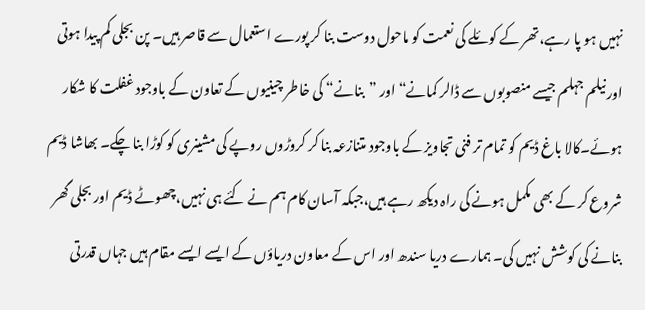نہیں ہو پا رہے،تھر کے کوئلے کی نعمت کو ماحول دوست بنا کر پورے استعمال سے قاصر ہیں۔ پن بجلی کم پیدا ہوتی اور نیلم جہلم جیسے منصوبوں سے ڈالر کمانے“ اور ”بنانے“ کی خاطر چینیوں کے تعاون کے باوجود غفلت کا شکار ہوئے۔کالا باغ ڈیم کو تمام تر فنی تجاویز کے باوجود متنازعہ بنا کر کروڑوں روپے کی مشینری کو کوڑا بنا چکے۔ بھاشا ڈیم شروع کر کے بھی مکمل ہونے کی راہ دیکھ رہے ہیں،جبکہ آسان کام ہم نے کئے ہی نہیں،چھوٹے ڈیم اور بجلی گھر بنانے کی کوشش نہیں کی۔ ہمارے دریا سندھ اور اس کے معاون دریاؤں کے ایسے ایسے مقام ہیں جہاں قدرتی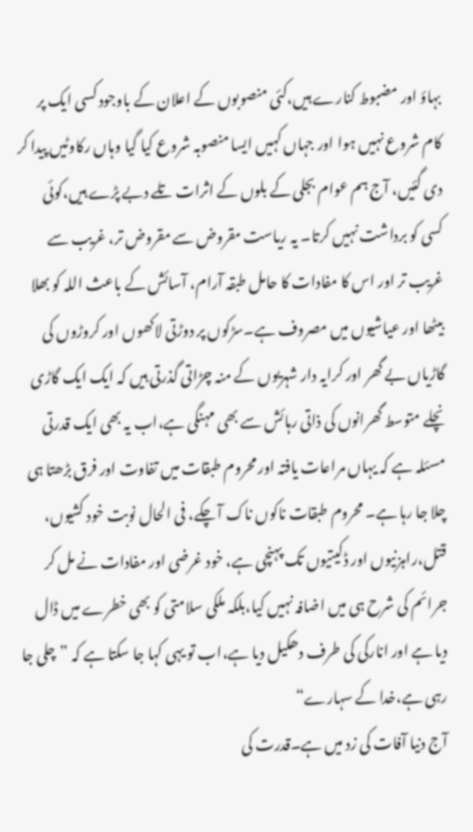بہاؤ اور مضبوط کنارے ہیں،کئی منصوبوں کے اعلان کے باوجود کسی ایک پر کام شروع نہیں ہوا اور جہاں کہیں ایسا منصوبہ شروع کیا گیا وہاں رکاوٹیں پیدا کر دی گئیں، آج ہم عوام بجلی کے بلوں کے اثرات تلے دبے پڑے ہیں،کوئی کسی کو برداشت نہیں کرتا۔ یہ ریاست مقروض سے مقروض تر، غریب سے غریب تر اور اس کا مفادات کا حامل طبقہ آرام، آسائش کے باعث اللہ کو بھلا بیٹھا اور عیاشیوں میں مصروف ہے۔سڑکوں پر دوڑتی لاکھوں اور کروڑوں کی گاڑیاں بے گھر اور کرایہ دار شہریوں کے منہ چڑاتی گذرتی ہیں کہ ایک ایک گاڑی نچلے متوسط گھرانوں کی ذاتی رہائش سے بھی مہنگی ہے،اب یہ بھی ایک قدرتی مسئلہ ہے کہ یہاں مراعات یافتہ اور محروم طبقات میں تفاوت اور فرق بڑھتا ہی چلا جا رہا ہے۔ محروم طبقات ناکوں ناک آ چکے، فی الحال نوبت خود کشیوں، قتل،راہزنیوں اور ڈکیتیوں تک پہنچی ہے، خود غرضی اور مفادات نے مل کر جرائم کی شرح ہی میں اضافہ نہیں کیا،بلکہ ملکی سلامتی کو بھی خطرے میں ڈال دیا ہے اور انارکی کی طرف دھکیل دیا ہے،اب تو یہی کہا جا سکتا ہے کہ ”چلی جا رہی ہے،خدا کے سہارے“
آج دنیا آفات کی زد میں ہے۔قدرت کی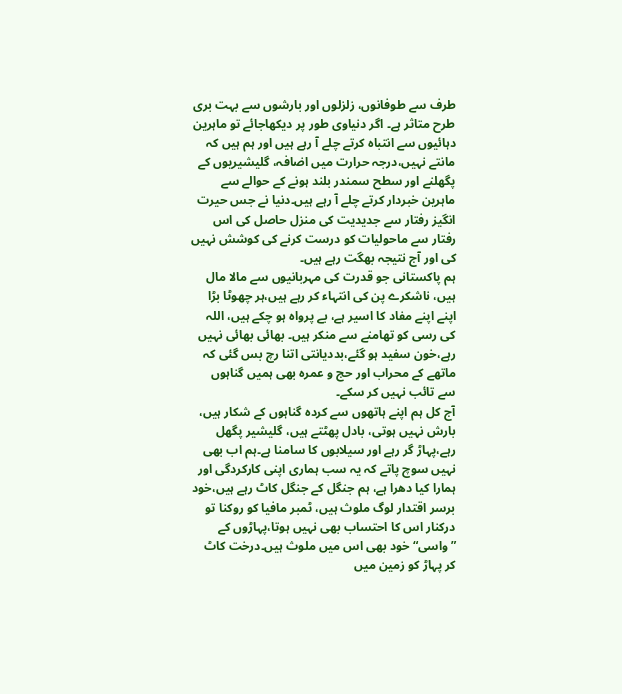طرف سے طوفانوں، زلزلوں اور بارشوں سے بہت بری طرح متاثر ہے۔ اگر دنیاوی طور پر دیکھاجائے تو ماہرین دہائیوں سے انتباہ کرتے چلے آ رہے ہیں اور ہم ہیں کہ مانتے نہیں،درجہ حرارت میں اضافہ، گلیشیریوں کے پگھلنے اور سطح سمندر بلند ہونے کے حوالے سے ماہرین خبردار کرتے چلے آ رہے ہیں۔دنیا نے جس حیرت انگیز رفتار سے جدیدیت کی منزل حاصل کی اس رفتار سے ماحولیات کو درست کرنے کی کوشش نہیں کی اور آج نتیجہ بھگت رہے ہیں۔
ہم پاکستانی جو قدرت کی مہربانیوں سے مالا مال ہیں، ناشکرے پن کی انتہاء کر رہے ہیں،ہر چھوٹا بڑا اپنے اپنے مفاد کا اسیر ہے، بے پرواہ ہو چکے ہیں، اللہ کی رسی کو تھامنے سے منکر ہیں۔ بھائی بھائی نہیں رہے،خون سفید ہو گئے،بددیانتی اتنا رچ بس گئی کہ ماتھے کے محراب اور حج و عمرہ بھی ہمیں گناہوں سے تائب نہیں کر سکے۔
آج کل ہم اپنے ہاتھوں سے کردہ گناہوں کے شکار ہیں، بارش نہیں ہوتی، بادل پھٹتے ہیں، گلیشیر پگھل رہے،پہاڑ گر رہے اور سیلابوں کا سامنا ہے۔ہم اب بھی نہیں سوچ پاتے کہ یہ سب ہماری اپنی کارکردگی اور ہمارا کیا دھرا ہے، ہم جنگل کے جنگل کاٹ رہے ہیں،خود برسر اقتدار لوگ ملوث ہیں، ٹمبر مافیا کو روکنا تو درکنار اس کا احتساب بھی نہیں ہوتا،پہاڑوں کے ”واسی“ خود بھی اس میں ملوث ہیں۔درخت کاٹ کر پہاڑ کو زمین میں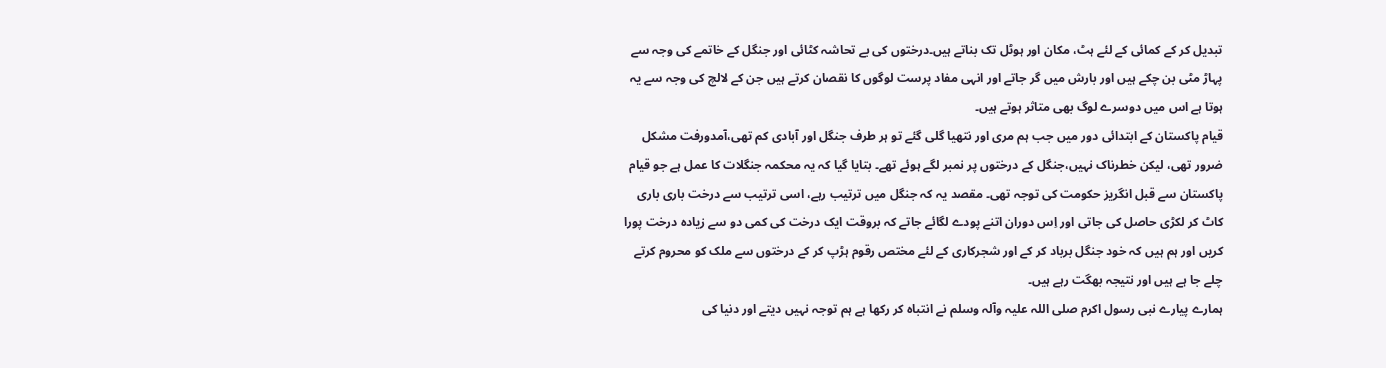تبدیل کر کے کمائی کے لئے ہٹ، مکان اور ہوٹل تک بناتے ہیں۔درختوں کی بے تحاشہ کٹائی اور جنگل کے خاتمے کی وجہ سے پہاڑ مٹی بن چکے ہیں اور بارش میں گر جاتے اور انہی مفاد پرست لوگوں کا نقصان کرتے ہیں جن کے لالچ کی وجہ سے یہ ہوتا ہے اس میں دوسرے لوگ بھی متاثر ہوتے ہیں۔
قیام پاکستان کے ابتدائی دور میں جب ہم مری اور نتھیا گلی گئے تو ہر طرف جنگل اور آبادی کم تھی،آمدورفت مشکل ضرور تھی، لیکن خطرناک نہیں،جنگل کے درختوں پر نمبر لگے ہوئے تھے۔ بتایا گیا کہ یہ محکمہ جنگلات کا عمل ہے جو قیام پاکستان سے قبل انگریز حکومت کی توجہ تھی۔ مقصد یہ کہ جنگل میں ترتیب رہے، اسی ترتیب سے درخت باری باری کاٹ کر لکڑی حاصل کی جاتی اور اِس دوران اتنے پودے لگائے جاتے کہ بروقت ایک درخت کی کمی دو سے زیادہ درخت پورا کریں اور ہم ہیں کہ خود جنگل برباد کر کے اور شجرکاری کے لئے مختص رقوم ہڑپ کر کے درختوں سے ملک کو محروم کرتے چلے جا ہے ہیں اور نتیجہ بھگت رہے ہیں۔
ہمارے پیارے نبی رسول اکرم صلی اللہ علیہ وآلہ وسلم نے انتباہ کر رکھا ہے ہم توجہ نہیں دیتے اور دنیا کی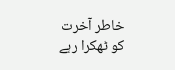خاطر آخرت کو ٹھکرا رہے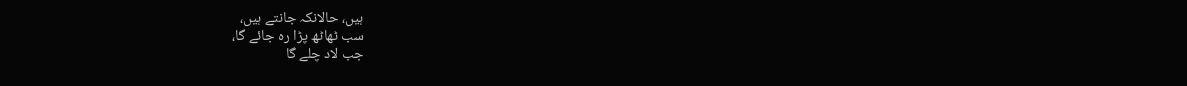ہیں، حالانکہ جانتے ہیں،
سب ٹھاٹھ پڑا رہ جائے گا،
جب لاد چلے گا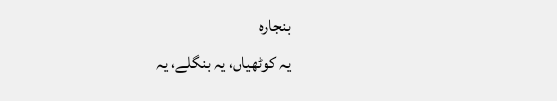بنجارہ
یہ کوٹھیاں، یہ بنگلے، یہ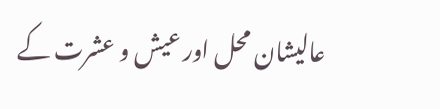عالیشان محل اور عیش و عشرت کے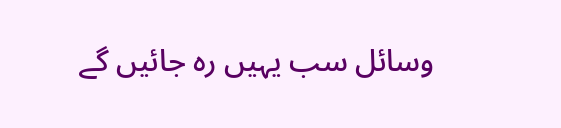وسائل سب یہیں رہ جائیں گے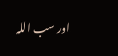اور سب اللہ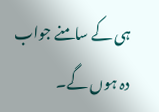ہی کے سامنے جواب دہ ہوں گے۔